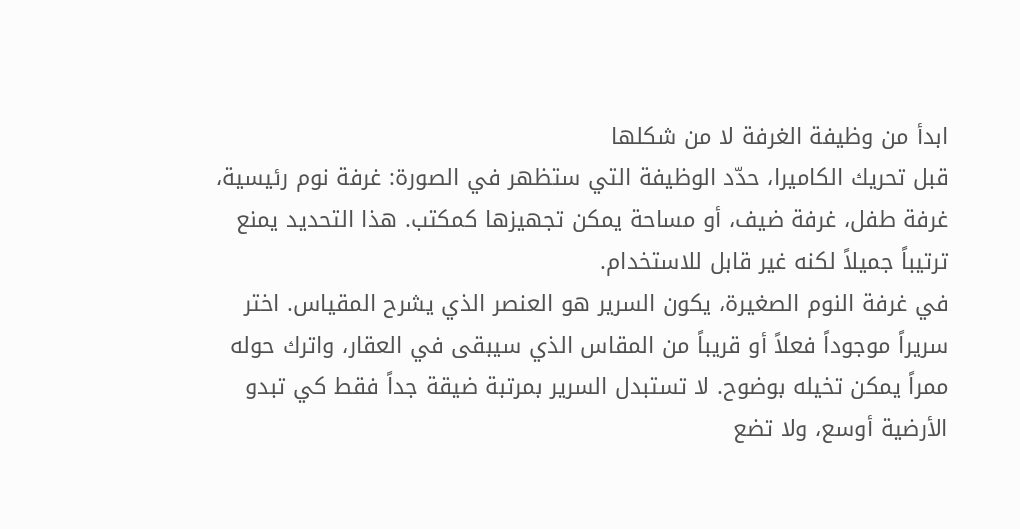ابدأ من وظيفة الغرفة لا من شكلها
قبل تحريك الكاميرا، حدّد الوظيفة التي ستظهر في الصورة: غرفة نوم رئيسية، غرفة طفل، غرفة ضيف، أو مساحة يمكن تجهيزها كمكتب. هذا التحديد يمنع ترتيباً جميلاً لكنه غير قابل للاستخدام.
في غرفة النوم الصغيرة، يكون السرير هو العنصر الذي يشرح المقياس. اختر سريراً موجوداً فعلاً أو قريباً من المقاس الذي سيبقى في العقار، واترك حوله ممراً يمكن تخيله بوضوح. لا تستبدل السرير بمرتبة ضيقة جداً فقط كي تبدو الأرضية أوسع، ولا تضع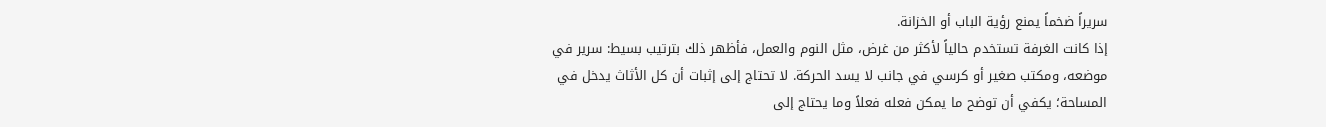سريراً ضخماً يمنع رؤية الباب أو الخزانة.
إذا كانت الغرفة تستخدم حالياً لأكثر من غرض، مثل النوم والعمل، فأظهر ذلك بترتيب بسيط: سرير في موضعه، ومكتب صغير أو كرسي في جانب لا يسد الحركة. لا تحتاج إلى إثبات أن كل الأثاث يدخل في المساحة؛ يكفي أن توضح ما يمكن فعله فعلاً وما يحتاج إلى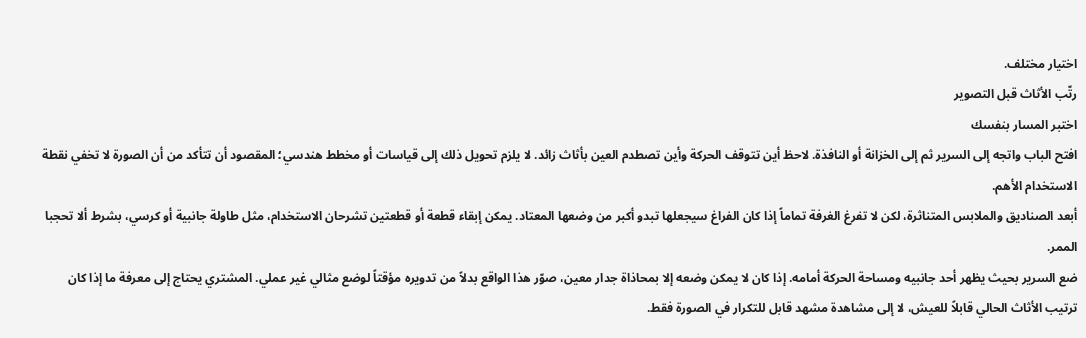اختيار مختلف.
رتّب الأثاث قبل التصوير
اختبر المسار بنفسك
افتح الباب واتجه إلى السرير ثم إلى الخزانة أو النافذة. لاحظ أين تتوقف الحركة وأين تصطدم العين بأثاث زائد. لا يلزم تحويل ذلك إلى قياسات أو مخطط هندسي؛ المقصود أن تتأكد من أن الصورة لا تخفي نقطة الاستخدام الأهم.
أبعد الصناديق والملابس المتناثرة، لكن لا تفرغ الغرفة تماماً إذا كان الفراغ سيجعلها تبدو أكبر من وضعها المعتاد. يمكن إبقاء قطعة أو قطعتين تشرحان الاستخدام، مثل طاولة جانبية أو كرسي، بشرط ألا تحجبا الممر.
ضع السرير بحيث يظهر أحد جانبيه ومساحة الحركة أمامه. إذا كان لا يمكن وضعه إلا بمحاذاة جدار معين، صوّر هذا الواقع بدلاً من تدويره مؤقتاً لوضع مثالي غير عملي. المشتري يحتاج إلى معرفة ما إذا كان ترتيب الأثاث الحالي قابلاً للعيش، لا إلى مشاهدة مشهد قابل للتكرار في الصورة فقط.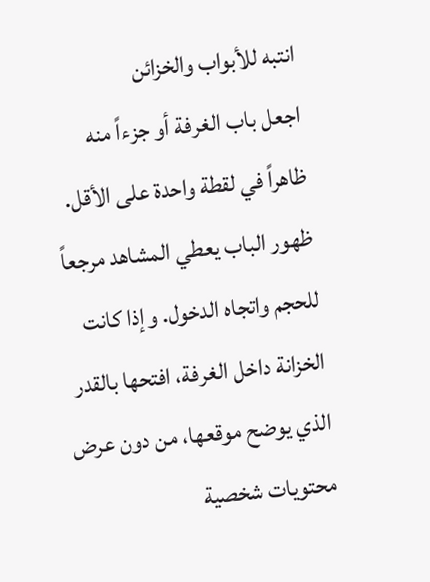انتبه للأبواب والخزائن
اجعل باب الغرفة أو جزءاً منه ظاهراً في لقطة واحدة على الأقل. ظهور الباب يعطي المشاهد مرجعاً للحجم واتجاه الدخول. وإذا كانت الخزانة داخل الغرفة، افتحها بالقدر الذي يوضح موقعها، من دون عرض محتويات شخصية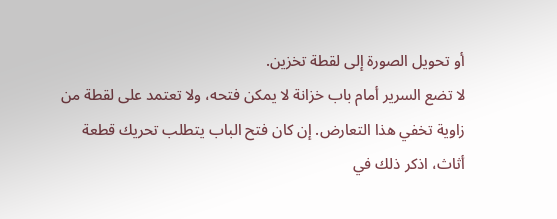أو تحويل الصورة إلى لقطة تخزين.
لا تضع السرير أمام باب خزانة لا يمكن فتحه، ولا تعتمد على لقطة من زاوية تخفي هذا التعارض. إن كان فتح الباب يتطلب تحريك قطعة أثاث، اذكر ذلك في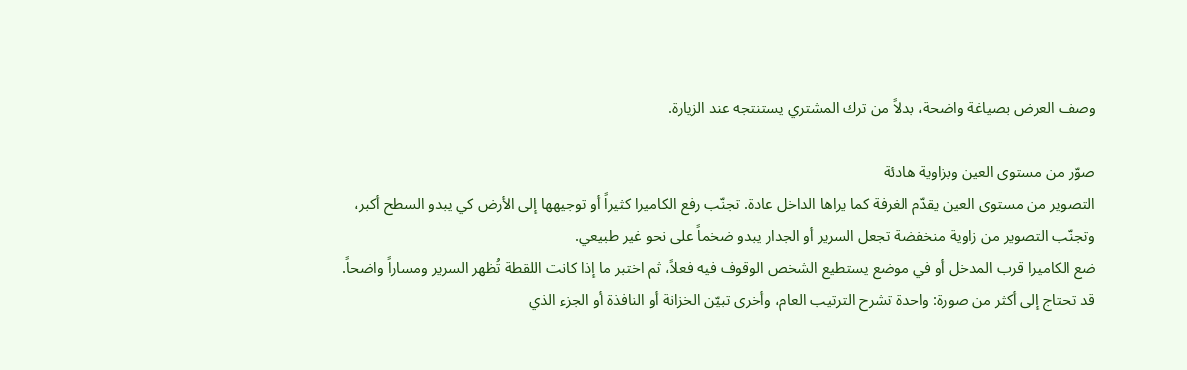وصف العرض بصياغة واضحة، بدلاً من ترك المشتري يستنتجه عند الزيارة.

صوّر من مستوى العين وبزاوية هادئة
التصوير من مستوى العين يقدّم الغرفة كما يراها الداخل عادة. تجنّب رفع الكاميرا كثيراً أو توجيهها إلى الأرض كي يبدو السطح أكبر، وتجنّب التصوير من زاوية منخفضة تجعل السرير أو الجدار يبدو ضخماً على نحو غير طبيعي.
ضع الكاميرا قرب المدخل أو في موضع يستطيع الشخص الوقوف فيه فعلاً، ثم اختبر ما إذا كانت اللقطة تُظهر السرير ومساراً واضحاً. قد تحتاج إلى أكثر من صورة: واحدة تشرح الترتيب العام، وأخرى تبيّن الخزانة أو النافذة أو الجزء الذي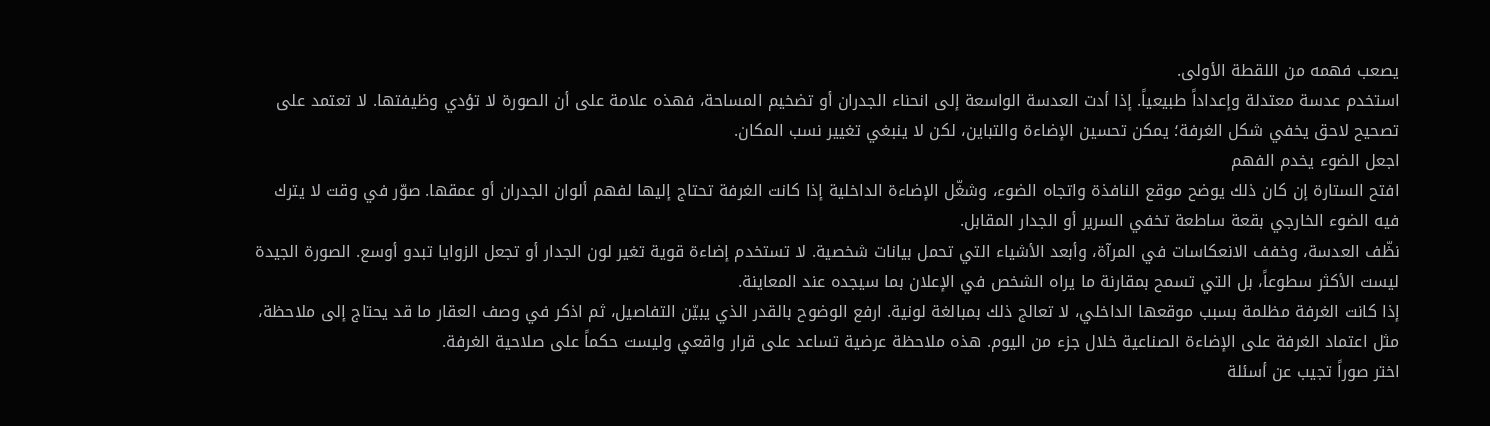يصعب فهمه من اللقطة الأولى.
استخدم عدسة معتدلة وإعداداً طبيعياً. إذا أدت العدسة الواسعة إلى انحناء الجدران أو تضخيم المساحة، فهذه علامة على أن الصورة لا تؤدي وظيفتها. لا تعتمد على تصحيح لاحق يخفي شكل الغرفة؛ يمكن تحسين الإضاءة والتباين، لكن لا ينبغي تغيير نسب المكان.
اجعل الضوء يخدم الفهم
افتح الستارة إن كان ذلك يوضح موقع النافذة واتجاه الضوء، وشغّل الإضاءة الداخلية إذا كانت الغرفة تحتاج إليها لفهم ألوان الجدران أو عمقها. صوّر في وقت لا يترك فيه الضوء الخارجي بقعة ساطعة تخفي السرير أو الجدار المقابل.
نظّف العدسة، وخفف الانعكاسات في المرآة، وأبعد الأشياء التي تحمل بيانات شخصية. لا تستخدم إضاءة قوية تغير لون الجدار أو تجعل الزوايا تبدو أوسع. الصورة الجيدة ليست الأكثر سطوعاً، بل التي تسمح بمقارنة ما يراه الشخص في الإعلان بما سيجده عند المعاينة.
إذا كانت الغرفة مظلمة بسبب موقعها الداخلي، لا تعالج ذلك بمبالغة لونية. ارفع الوضوح بالقدر الذي يبيّن التفاصيل، ثم اذكر في وصف العقار ما قد يحتاج إلى ملاحظة، مثل اعتماد الغرفة على الإضاءة الصناعية خلال جزء من اليوم. هذه ملاحظة عرضية تساعد على قرار واقعي وليست حكماً على صلاحية الغرفة.
اختر صوراً تجيب عن أسئلة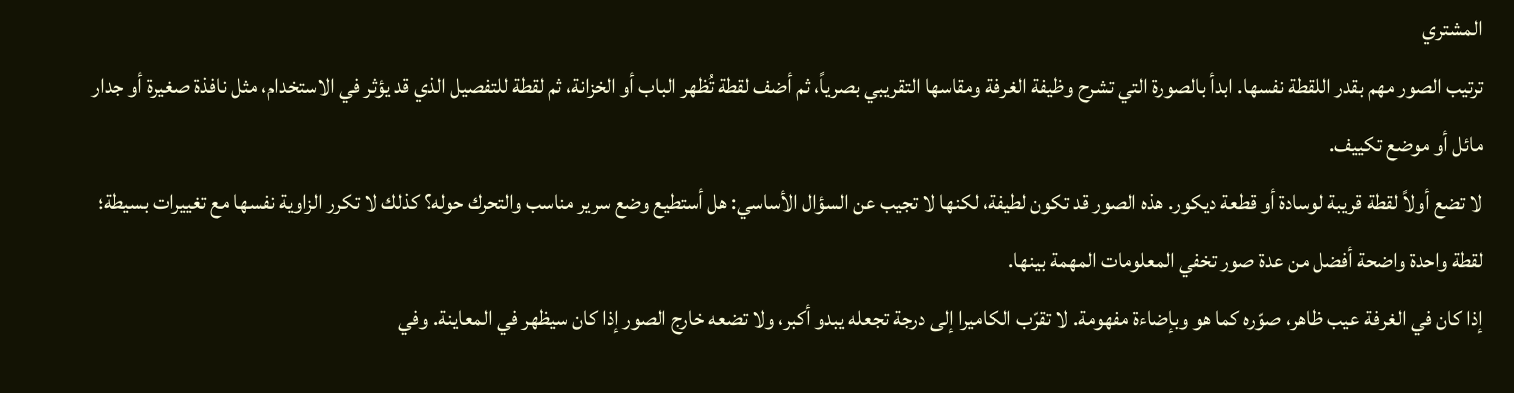المشتري
ترتيب الصور مهم بقدر اللقطة نفسها. ابدأ بالصورة التي تشرح وظيفة الغرفة ومقاسها التقريبي بصرياً، ثم أضف لقطة تُظهر الباب أو الخزانة، ثم لقطة للتفصيل الذي قد يؤثر في الاستخدام، مثل نافذة صغيرة أو جدار مائل أو موضع تكييف.
لا تضع أولاً لقطة قريبة لوسادة أو قطعة ديكور. هذه الصور قد تكون لطيفة، لكنها لا تجيب عن السؤال الأساسي: هل أستطيع وضع سرير مناسب والتحرك حوله؟ كذلك لا تكرر الزاوية نفسها مع تغييرات بسيطة؛ لقطة واحدة واضحة أفضل من عدة صور تخفي المعلومات المهمة بينها.
إذا كان في الغرفة عيب ظاهر، صوّره كما هو وبإضاءة مفهومة. لا تقرّب الكاميرا إلى درجة تجعله يبدو أكبر، ولا تضعه خارج الصور إذا كان سيظهر في المعاينة. وفي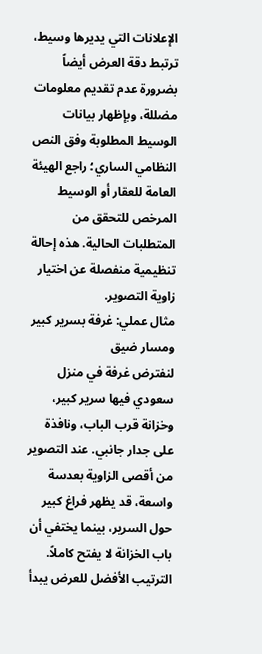الإعلانات التي يديرها وسيط، ترتبط دقة العرض أيضاً بضرورة عدم تقديم معلومات مضللة، وبإظهار بيانات الوسيط المطلوبة وفق النص النظامي الساري؛ راجع الهيئة العامة للعقار أو الوسيط المرخص للتحقق من المتطلبات الحالية. هذه إحالة تنظيمية منفصلة عن اختيار زاوية التصوير.
مثال عملي: غرفة بسرير كبير ومسار ضيق
لنفترض غرفة في منزل سعودي فيها سرير كبير، وخزانة قرب الباب، ونافذة على جدار جانبي. عند التصوير من أقصى الزاوية بعدسة واسعة، قد يظهر فراغ كبير حول السرير، بينما يختفي أن باب الخزانة لا يفتح كاملاً.
الترتيب الأفضل للعرض يبدأ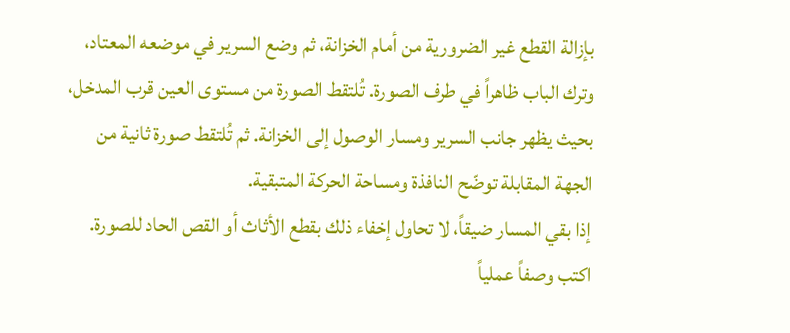بإزالة القطع غير الضرورية من أمام الخزانة، ثم وضع السرير في موضعه المعتاد، وترك الباب ظاهراً في طرف الصورة. تُلتقط الصورة من مستوى العين قرب المدخل، بحيث يظهر جانب السرير ومسار الوصول إلى الخزانة. ثم تُلتقط صورة ثانية من الجهة المقابلة توضّح النافذة ومساحة الحركة المتبقية.
إذا بقي المسار ضيقاً، لا تحاول إخفاء ذلك بقطع الأثاث أو القص الحاد للصورة. اكتب وصفاً عملياً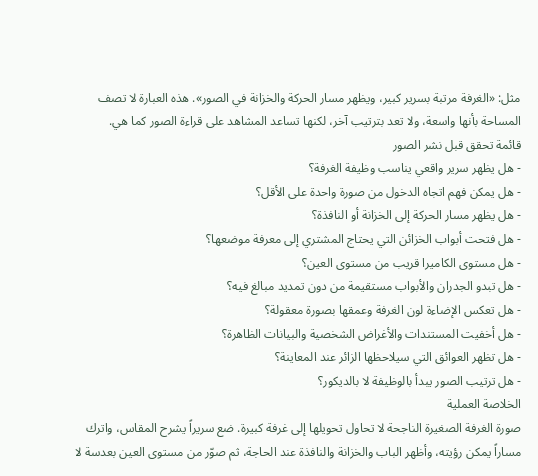مثل: «الغرفة مرتبة بسرير كبير، ويظهر مسار الحركة والخزانة في الصور». هذه العبارة لا تصف المساحة بأنها واسعة، ولا تعد بترتيب آخر، لكنها تساعد المشاهد على قراءة الصور كما هي.
قائمة تحقق قبل نشر الصور
- هل يظهر سرير واقعي يناسب وظيفة الغرفة؟
- هل يمكن فهم اتجاه الدخول من صورة واحدة على الأقل؟
- هل يظهر مسار الحركة إلى الخزانة أو النافذة؟
- هل فتحت أبواب الخزائن التي يحتاج المشتري إلى معرفة موضعها؟
- هل مستوى الكاميرا قريب من مستوى العين؟
- هل تبدو الجدران والأبواب مستقيمة من دون تمديد مبالغ فيه؟
- هل تعكس الإضاءة لون الغرفة وعمقها بصورة معقولة؟
- هل أخفيت المستندات والأغراض الشخصية والبيانات الظاهرة؟
- هل تظهر العوائق التي سيلاحظها الزائر عند المعاينة؟
- هل ترتيب الصور يبدأ بالوظيفة لا بالديكور؟
الخلاصة العملية
صورة الغرفة الصغيرة الناجحة لا تحاول تحويلها إلى غرفة كبيرة. ضع سريراً يشرح المقاس، واترك مساراً يمكن رؤيته، وأظهر الباب والخزانة والنافذة عند الحاجة، ثم صوّر من مستوى العين بعدسة لا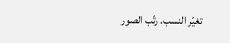تغيّر النسب. رتّب الصور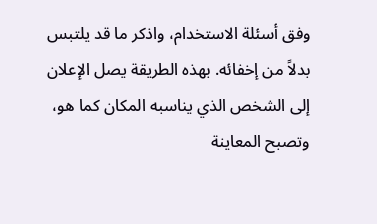وفق أسئلة الاستخدام، واذكر ما قد يلتبس بدلاً من إخفائه. بهذه الطريقة يصل الإعلان إلى الشخص الذي يناسبه المكان كما هو، وتصبح المعاينة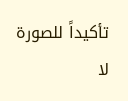تأكيداً للصورة لا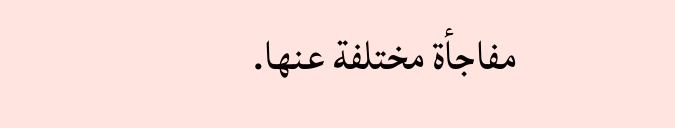مفاجأة مختلفة عنها.